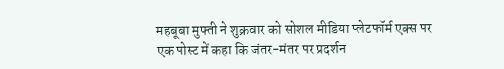महबूबा मुफ्ती ने शुक्रवार को सोशल मीडिया प्लेटफॉर्म एक्स पर एक पोस्ट में कहा कि जंतर-मंतर पर प्रदर्शन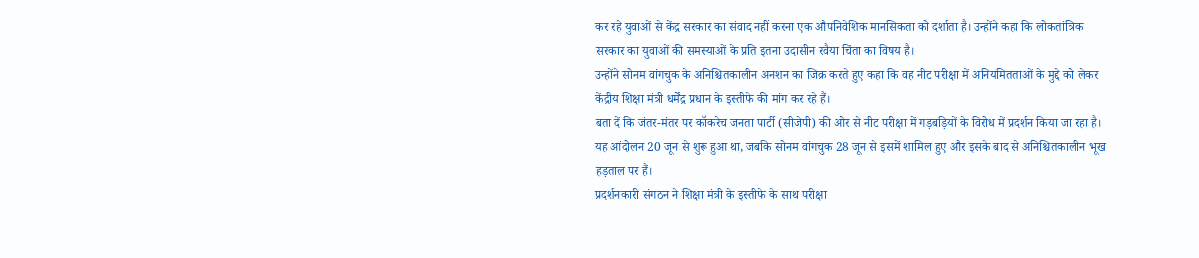कर रहे युवाओं से केंद्र सरकार का संवाद नहीं करना एक औपनिवेशिक मानसिकता को दर्शाता है। उन्होंने कहा कि लोकतांत्रिक सरकार का युवाओं की समस्याओं के प्रति इतना उदासीन रवैया चिंता का विषय है।
उन्होंने सोनम वांगचुक के अनिश्चितकालीन अनशन का जिक्र करते हुए कहा कि वह नीट परीक्षा में अनियमितताओं के मुद्दे को लेकर केंद्रीय शिक्षा मंत्री धर्मेंद्र प्रधान के इस्तीफे की मांग कर रहे हैं।
बता दें कि जंतर-मंतर पर कॉकरेच जनता पार्टी (सीजेपी) की ओर से नीट परीक्षा में गड़बड़ियों के विरोध में प्रदर्शन किया जा रहा है। यह आंदोलन 20 जून से शुरू हुआ था, जबकि सोनम वांगचुक 28 जून से इसमें शामिल हुए और इसके बाद से अनिश्चितकालीन भूख हड़ताल पर हैं।
प्रदर्शनकारी संगठन ने शिक्षा मंत्री के इस्तीफे के साथ परीक्षा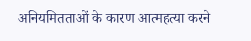अनियमितताओं के कारण आत्महत्या करने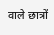वाले छात्रों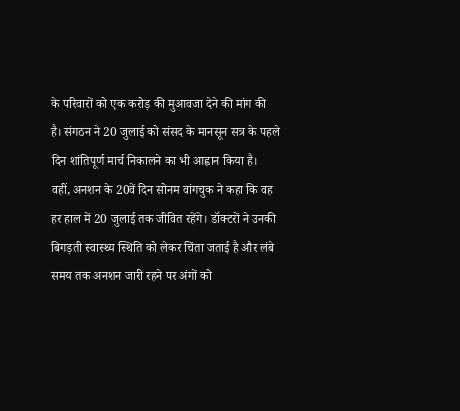के परिवारों को एक करोड़ की मुआवजा देने की मांग की है। संगठन ने 20 जुलाई को संसद के मानसून सत्र के पहले दिन शांतिपूर्ण मार्च निकालने का भी आह्वान किया है।
वहीं, अनशन के 20वें दिन सोनम वांगचुक ने कहा कि वह हर हाल में 20 जुलाई तक जीवित रहेंगे। डॉक्टरों ने उनकी बिगड़ती स्वास्थ्य स्थिति को लेकर चिंता जताई है और लंबे समय तक अनशन जारी रहने पर अंगों को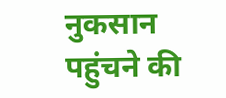नुकसान पहुंचने की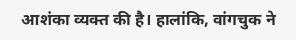आशंका व्यक्त की है। हालांकि, वांगचुक ने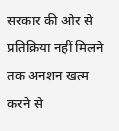सरकार की ओर से प्रतिक्रिया नहीं मिलने तक अनशन खत्म करने से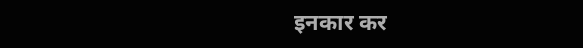इनकार कर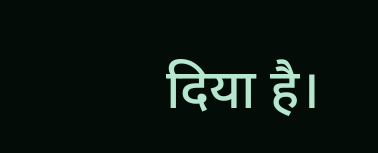दिया है।